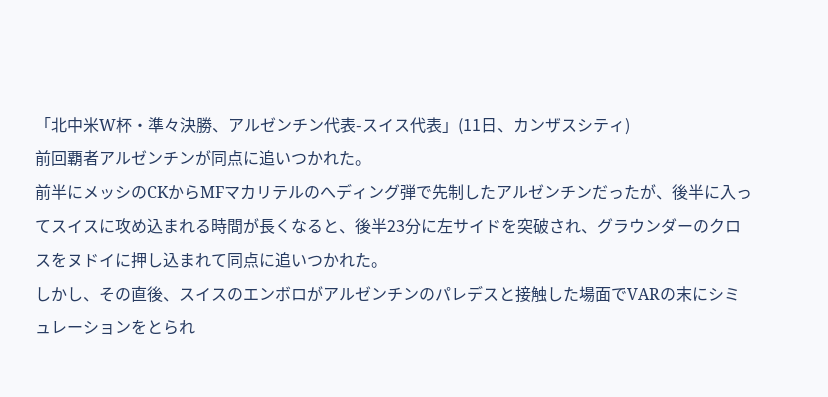「北中米W杯・準々決勝、アルゼンチン代表-スイス代表」(11日、カンザスシティ)
前回覇者アルゼンチンが同点に追いつかれた。
前半にメッシのCKからMFマカリテルのへディング弾で先制したアルゼンチンだったが、後半に入ってスイスに攻め込まれる時間が長くなると、後半23分に左サイドを突破され、グラウンダーのクロスをヌドイに押し込まれて同点に追いつかれた。
しかし、その直後、スイスのエンボロがアルゼンチンのパレデスと接触した場面でVARの末にシミュレーションをとられ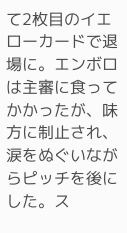て2枚目のイエローカードで退場に。エンボロは主審に食ってかかったが、味方に制止され、涙をぬぐいながらピッチを後にした。ス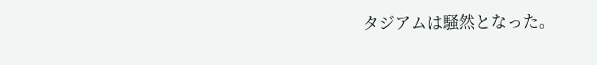タジアムは騒然となった。